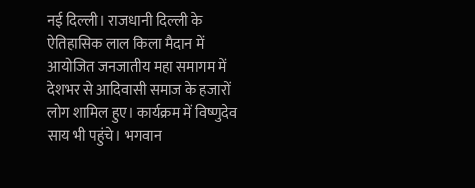नई दिल्ली। राजधानी दिल्ली के ऐतिहासिक लाल किला मैदान में आयोजित जनजातीय महा समागम में देशभर से आदिवासी समाज के हजारों लोग शामिल हुए। कार्यक्रम में विष्णुदेव साय भी पहुंचे। भगवान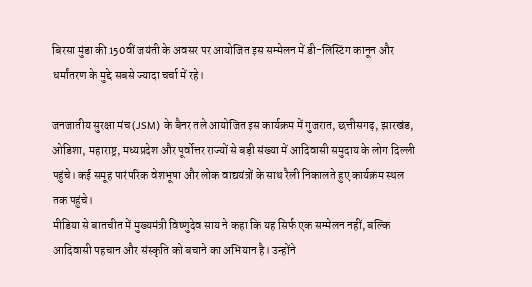बिरसा मुंडा की 150वीं जयंती के अवसर पर आयोजित इस सम्मेलन में डी-लिस्टिंग कानून और धर्मांतरण के मुद्दे सबसे ज्यादा चर्चा में रहे।

जनजातीय सुरक्षा मंच (JSM) के बैनर तले आयोजित इस कार्यक्रम में गुजरात, छत्तीसगढ़, झारखंड, ओडिशा, महाराष्ट्र, मध्यप्रदेश और पूर्वोत्तर राज्यों से बड़ी संख्या में आदिवासी समुदाय के लोग दिल्ली पहुंचे। कई समूह पारंपरिक वेशभूषा और लोक वाद्ययंत्रों के साथ रैली निकालते हुए कार्यक्रम स्थल तक पहुंचे।
मीडिया से बातचीत में मुख्यमंत्री विष्णुदेव साय ने कहा कि यह सिर्फ एक सम्मेलन नहीं, बल्कि आदिवासी पहचान और संस्कृति को बचाने का अभियान है। उन्होंने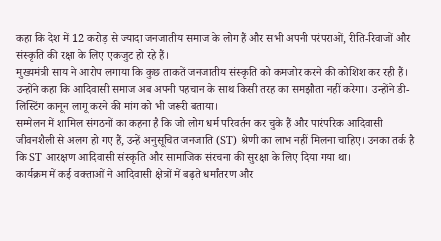कहा कि देश में 12 करोड़ से ज्यादा जनजातीय समाज के लोग हैं और सभी अपनी परंपराओं, रीति-रिवाजों और संस्कृति की रक्षा के लिए एकजुट हो रहे हैं।
मुख्यमंत्री साय ने आरोप लगाया कि कुछ ताकतें जनजातीय संस्कृति को कमजोर करने की कोशिश कर रही हैं। उन्होंने कहा कि आदिवासी समाज अब अपनी पहचान के साथ किसी तरह का समझौता नहीं करेगा। उन्होंने डी-लिस्टिंग कानून लागू करने की मांग को भी जरूरी बताया।
सम्मेलन में शामिल संगठनों का कहना है कि जो लोग धर्म परिवर्तन कर चुके हैं और पारंपरिक आदिवासी जीवनशैली से अलग हो गए हैं, उन्हें अनुसूचित जनजाति (ST) श्रेणी का लाभ नहीं मिलना चाहिए। उनका तर्क है कि ST आरक्षण आदिवासी संस्कृति और सामाजिक संरचना की सुरक्षा के लिए दिया गया था।
कार्यक्रम में कई वक्ताओं ने आदिवासी क्षेत्रों में बढ़ते धर्मांतरण और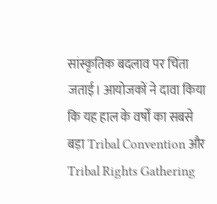सांस्कृतिक बदलाव पर चिंता जताई। आयोजकों ने दावा किया कि यह हाल के वर्षों का सबसे बड़ा Tribal Convention और Tribal Rights Gathering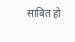साबित हो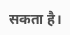सकता है।